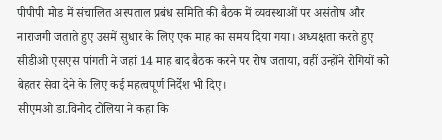पीपीपी मोड में संचालित अस्पताल प्रबंध समिति की बैठक में व्यवस्थाओं पर असंतोष और नाराजगी जताते हुए उसमें सुधार के लिए एक माह का समय दिया गया। अध्यक्षता करते हुए सीडीओ एसएस पांगती ने जहां 14 माह बाद बैठक करने पर रोष जताया, वहीं उन्होंने रोगियों को बेहतर सेवा देने के लिए कई महत्वपूर्ण निर्देश भी दिए।
सीएमओ डा.विनोद टोलिया ने कहा कि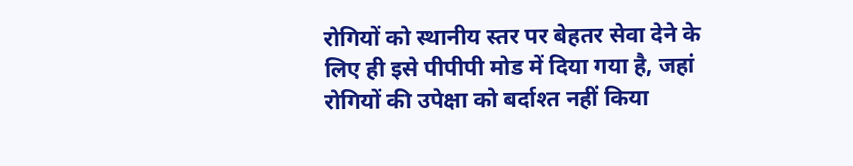रोगियों को स्थानीय स्तर पर बेहतर सेवा देने के लिए ही इसे पीपीपी मोड में दिया गया है, जहां रोगियों की उपेक्षा को बर्दाश्त नहीं किया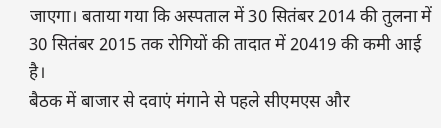जाएगा। बताया गया कि अस्पताल में 30 सितंबर 2014 की तुलना में 30 सितंबर 2015 तक रोगियों की तादात में 20419 की कमी आई है।
बैठक में बाजार से दवाएं मंगाने से पहले सीएमएस और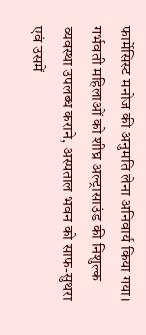फार्मेसिस्ट मनोज की अनुमति लेना अनिवार्य किया गया। गर्भवती महिलाओं को शीघ्र अल्ट्रासाउंड की निशुल्क व्यवस्था उपलब्ध कराने, अस्पताल भवन को साफ-सुथरा एवं उसमें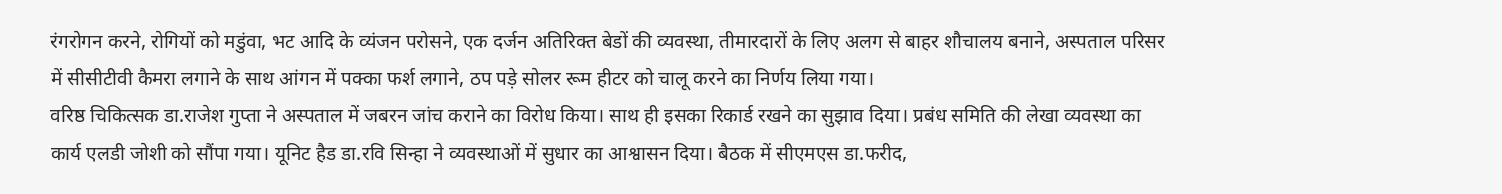रंगरोगन करने, रोगियों को मडुंवा, भट आदि के व्यंजन परोसने, एक दर्जन अतिरिक्त बेडों की व्यवस्था, तीमारदारों के लिए अलग से बाहर शौचालय बनाने, अस्पताल परिसर में सीसीटीवी कैमरा लगाने के साथ आंगन में पक्का फर्श लगाने, ठप पड़े सोलर रूम हीटर को चालू करने का निर्णय लिया गया।
वरिष्ठ चिकित्सक डा.राजेश गुप्ता ने अस्पताल में जबरन जांच कराने का विरोध किया। साथ ही इसका रिकार्ड रखने का सुझाव दिया। प्रबंध समिति की लेखा व्यवस्था का कार्य एलडी जोशी को सौंपा गया। यूनिट हैड डा.रवि सिन्हा ने व्यवस्थाओं में सुधार का आश्वासन दिया। बैठक में सीएमएस डा.फरीद,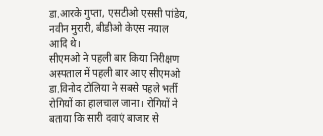डा.आरके गुप्ता, एसटीओ एससी पांडेय, नवीन मुरारी, बीडीओ केएस नयाल आदि थे।
सीएमओ ने पहली बार किया निरीक्षण
अस्पताल में पहली बार आए सीएमओ डा.विनोद टोलिया ने सबसे पहले भर्ती रोगियों का हालचाल जाना। रोगियों ने बताया कि सारी दवाएं बाजार से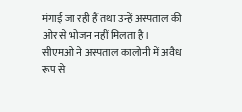मंगाई जा रही हैं तथा उन्हें अस्पताल की ओर से भोजन नहीं मिलता है। सीएमओ ने अस्पताल कालोनी में अवैध रूप से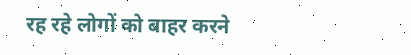रह रहे लोगों को बाहर करने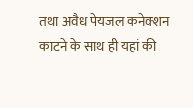तथा अवैध पेयजल कनेक्शन काटने के साथ ही यहां की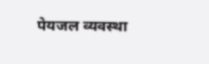पेयजल व्यवस्था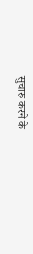सुचारु करने के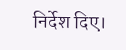निर्देश दिए।